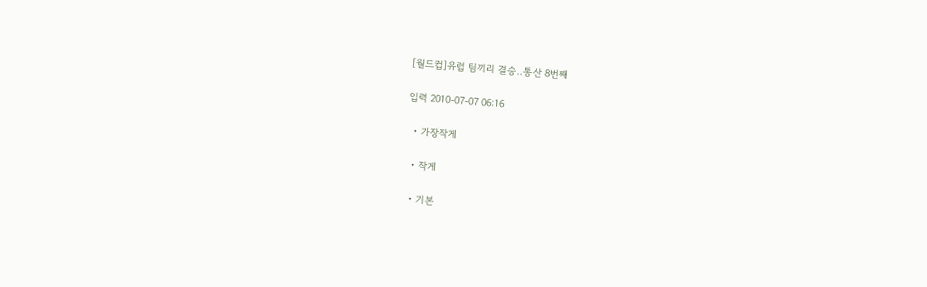[월드컵]유럽 팀끼리 결승..통산 8번째

입력 2010-07-07 06:16

  • 가장작게

  • 작게

  • 기본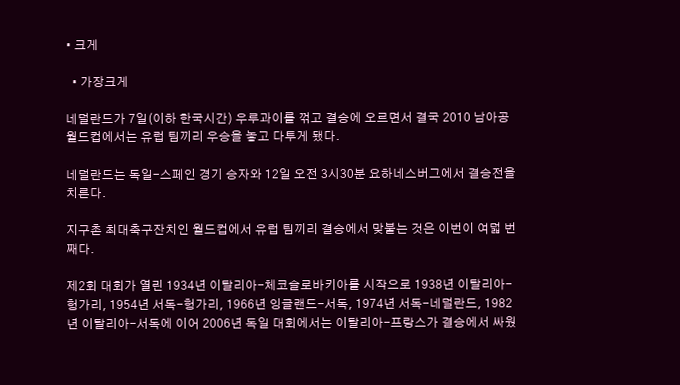• 크게

  • 가장크게

네덜란드가 7일(이하 한국시간) 우루과이를 꺾고 결승에 오르면서 결국 2010 남아공 월드컵에서는 유럽 팀끼리 우승을 놓고 다투게 됐다.

네덜란드는 독일-스페인 경기 승자와 12일 오전 3시30분 요하네스버그에서 결승전을 치른다.

지구촌 최대축구잔치인 월드컵에서 유럽 팀끼리 결승에서 맞붙는 것은 이번이 여덟 번째다.

제2회 대회가 열린 1934년 이탈리아-체코슬로바키아를 시작으로 1938년 이탈리아-헝가리, 1954년 서독-헝가리, 1966년 잉글랜드-서독, 1974년 서독-네덜란드, 1982년 이탈리아-서독에 이어 2006년 독일 대회에서는 이탈리아-프랑스가 결승에서 싸웠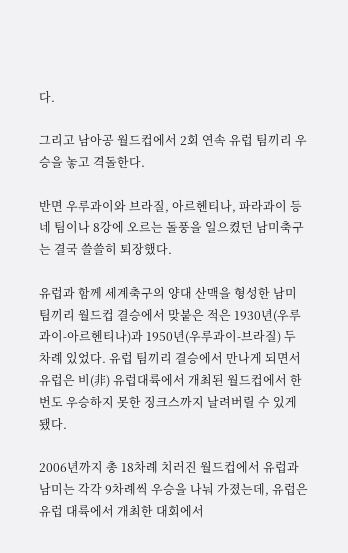다.

그리고 남아공 월드컵에서 2회 연속 유럽 팀끼리 우승을 놓고 격돌한다.

반면 우루과이와 브라질, 아르헨티나, 파라과이 등 네 팀이나 8강에 오르는 돌풍을 일으켰던 남미축구는 결국 쓸쓸히 퇴장했다.

유럽과 함께 세계축구의 양대 산맥을 형성한 남미 팀끼리 월드컵 결승에서 맞붙은 적은 1930년(우루과이-아르헨티나)과 1950년(우루과이-브라질) 두 차례 있었다. 유럽 팀끼리 결승에서 만나게 되면서 유럽은 비(非) 유럽대륙에서 개최된 월드컵에서 한 번도 우승하지 못한 징크스까지 날려버릴 수 있게 됐다.

2006년까지 총 18차례 치러진 월드컵에서 유럽과 남미는 각각 9차례씩 우승을 나눠 가졌는데, 유럽은 유럽 대륙에서 개최한 대회에서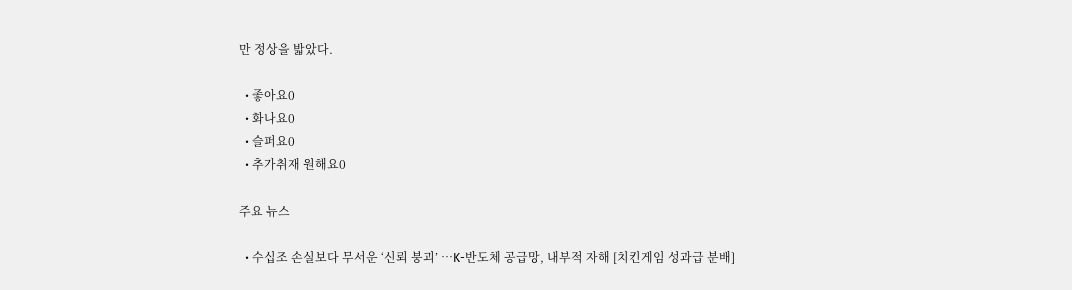만 정상을 밟았다.

  • 좋아요0
  • 화나요0
  • 슬퍼요0
  • 추가취재 원해요0

주요 뉴스

  • 수십조 손실보다 무서운 ‘신뢰 붕괴’ ⋯K-반도체 공급망, 내부적 자해 [치킨게임 성과급 분배]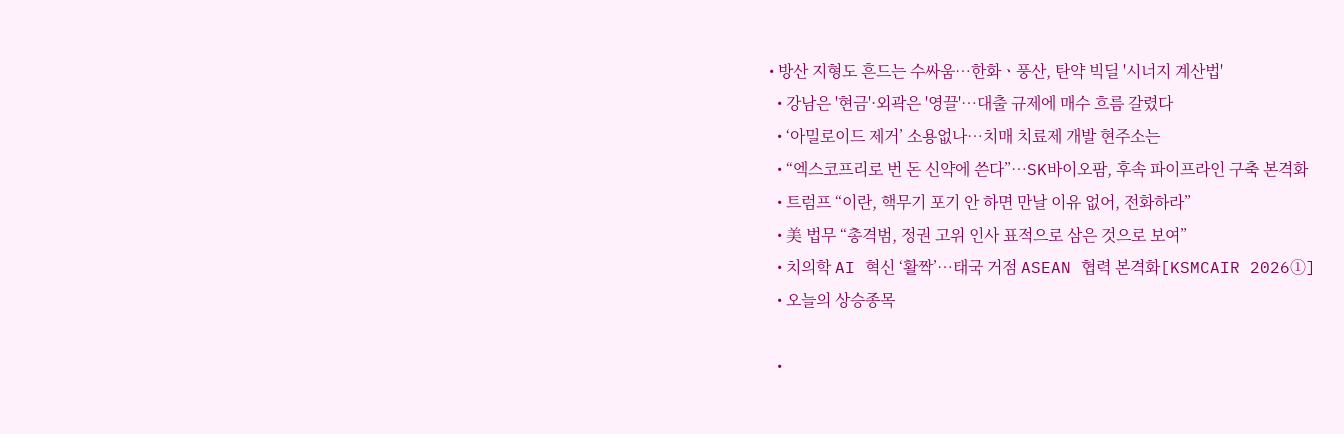• 방산 지형도 흔드는 수싸움⋯한화ㆍ풍산, 탄약 빅딜 '시너지 계산법'
  • 강남은 '현금'·외곽은 '영끌'…대출 규제에 매수 흐름 갈렸다
  • ‘아밀로이드 제거’ 소용없나…치매 치료제 개발 현주소는
  • “엑스코프리로 번 돈 신약에 쓴다”…SK바이오팜, 후속 파이프라인 구축 본격화
  • 트럼프 “이란, 핵무기 포기 안 하면 만날 이유 없어, 전화하라”
  • 美 법무 “총격범, 정권 고위 인사 표적으로 삼은 것으로 보여”
  • 치의학 AI 혁신 ‘활짝’…태국 거점 ASEAN 협력 본격화[KSMCAIR 2026①]
  • 오늘의 상승종목

  •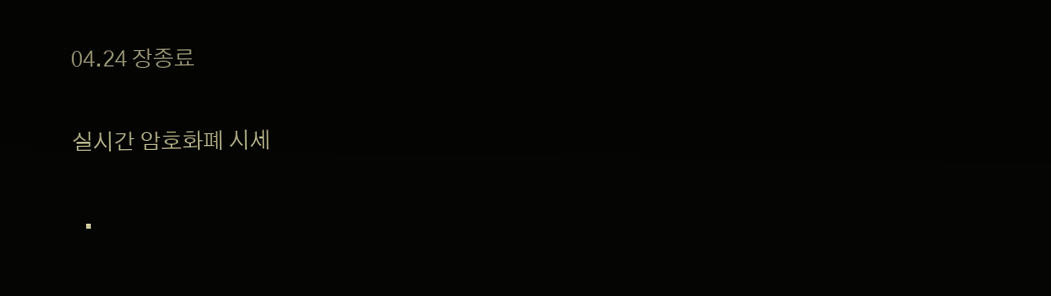04.24 장종료

실시간 암호화폐 시세

  •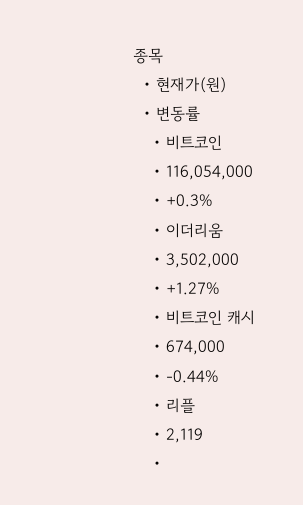종목
  • 현재가(원)
  • 변동률
    • 비트코인
    • 116,054,000
    • +0.3%
    • 이더리움
    • 3,502,000
    • +1.27%
    • 비트코인 캐시
    • 674,000
    • -0.44%
    • 리플
    • 2,119
    •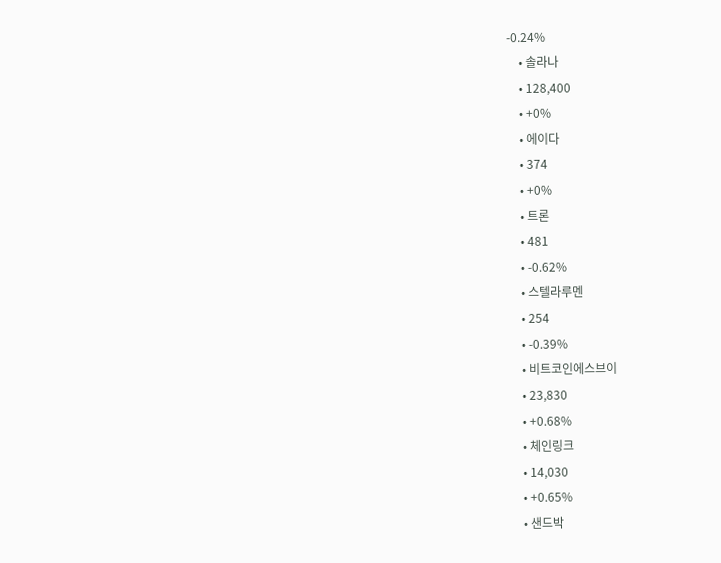-0.24%
    • 솔라나
    • 128,400
    • +0%
    • 에이다
    • 374
    • +0%
    • 트론
    • 481
    • -0.62%
    • 스텔라루멘
    • 254
    • -0.39%
    • 비트코인에스브이
    • 23,830
    • +0.68%
    • 체인링크
    • 14,030
    • +0.65%
    • 샌드박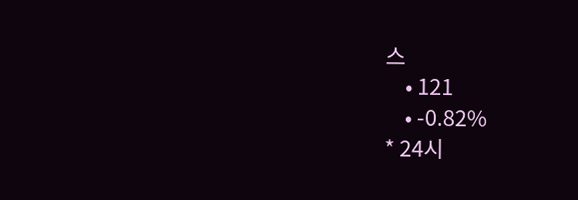스
    • 121
    • -0.82%
* 24시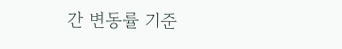간 변동률 기준